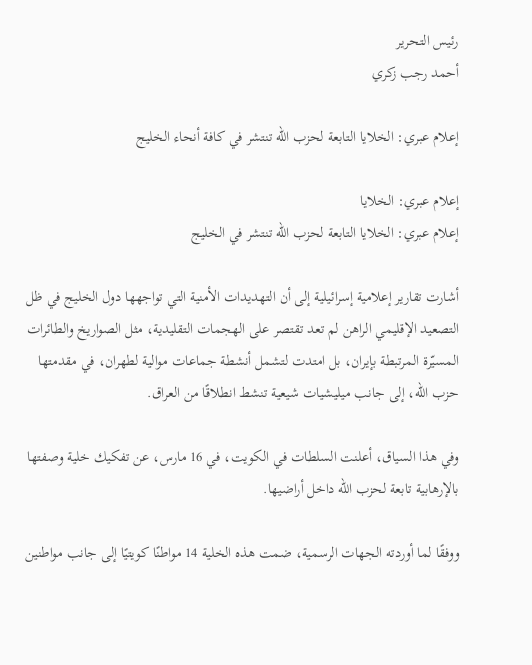رئيس التحرير
أحمد رجب زكري

إعلام عبري: الخلايا التابعة لحزب الله تنتشر في كافة أنحاء الخليج

إعلام عبري: الخلايا
إعلام عبري: الخلايا التابعة لحزب الله تنتشر في الخليج

أشارت تقارير إعلامية إسرائيلية إلى أن التهديدات الأمنية التي تواجهها دول الخليج في ظل التصعيد الإقليمي الراهن لم تعد تقتصر على الهجمات التقليدية، مثل الصواريخ والطائرات المسيّرة المرتبطة بإيران، بل امتدت لتشمل أنشطة جماعات موالية لطهران، في مقدمتها حزب الله، إلى جانب ميليشيات شيعية تنشط انطلاقًا من العراق.

وفي هذا السياق، أعلنت السلطات في الكويت، في 16 مارس، عن تفكيك خلية وصفتها بالإرهابية تابعة لحزب الله داخل أراضيها.

ووفقًا لما أوردته الجهات الرسمية، ضمت هذه الخلية 14 مواطنًا كويتيًا إلى جانب مواطنين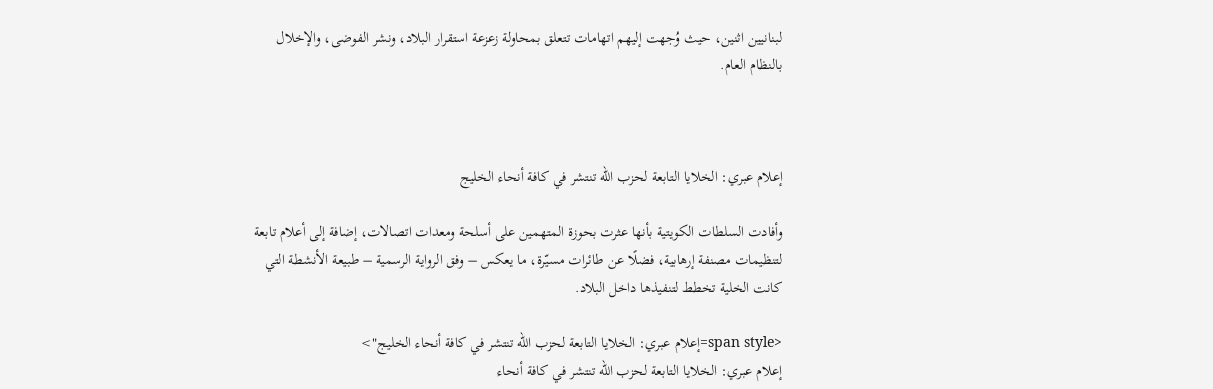لبنانيين اثنين، حيث وُجهت إليهم اتهامات تتعلق بمحاولة زعزعة استقرار البلاد، ونشر الفوضى، والإخلال بالنظام العام.



إعلام عبري: الخلايا التابعة لحزب الله تنتشر في كافة أنحاء الخليج

وأفادت السلطات الكويتية بأنها عثرت بحوزة المتهمين على أسلحة ومعدات اتصالات، إضافة إلى أعلام تابعة لتنظيمات مصنفة إرهابية، فضلًا عن طائرات مسيّرة، ما يعكس – وفق الرواية الرسمية – طبيعة الأنشطة التي كانت الخلية تخطط لتنفيذها داخل البلاد.

<span style=إعلام عبري: الخلايا التابعة لحزب الله تنتشر في كافة أنحاء الخليج">
إعلام عبري: الخلايا التابعة لحزب الله تنتشر في كافة أنحاء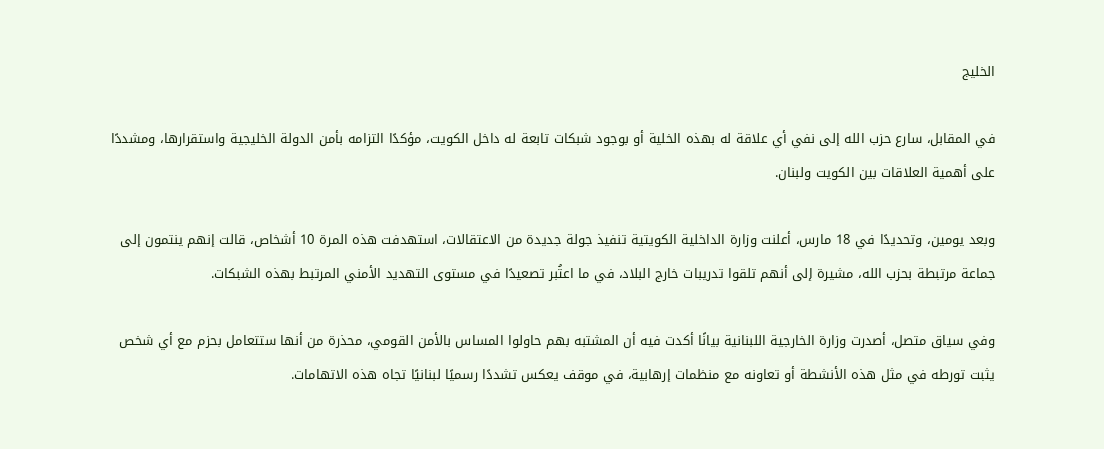الخليج

في المقابل، سارع حزب الله إلى نفي أي علاقة له بهذه الخلية أو بوجود شبكات تابعة له داخل الكويت، مؤكدًا التزامه بأمن الدولة الخليجية واستقرارها، ومشددًا على أهمية العلاقات بين الكويت ولبنان.

وبعد يومين، وتحديدًا في 18 مارس، أعلنت وزارة الداخلية الكويتية تنفيذ جولة جديدة من الاعتقالات، استهدفت هذه المرة 10 أشخاص، قالت إنهم ينتمون إلى جماعة مرتبطة بحزب الله، مشيرة إلى أنهم تلقوا تدريبات خارج البلاد، في ما اعتُبر تصعيدًا في مستوى التهديد الأمني المرتبط بهذه الشبكات.

وفي سياق متصل، أصدرت وزارة الخارجية اللبنانية بيانًا أكدت فيه أن المشتبه بهم حاولوا المساس بالأمن القومي، محذرة من أنها ستتعامل بحزم مع أي شخص يثبت تورطه في مثل هذه الأنشطة أو تعاونه مع منظمات إرهابية، في موقف يعكس تشددًا رسميًا لبنانيًا تجاه هذه الاتهامات.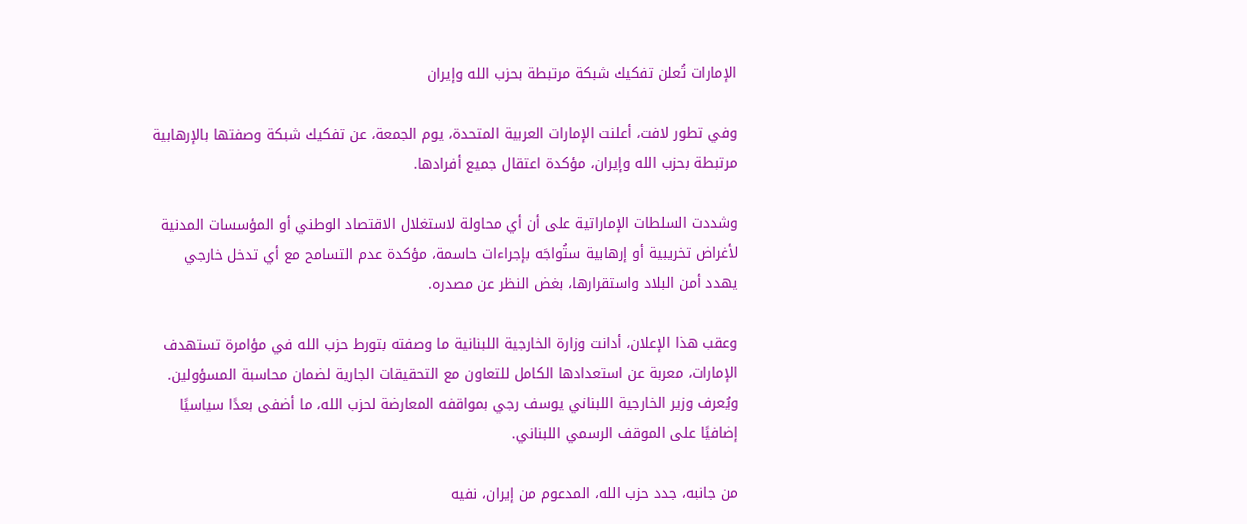الإمارات تُعلن تفكيك شبكة مرتبطة بحزب الله وإيران

وفي تطور لافت، أعلنت الإمارات العربية المتحدة، يوم الجمعة، عن تفكيك شبكة وصفتها بالإرهابية مرتبطة بحزب الله وإيران، مؤكدة اعتقال جميع أفرادها.

وشددت السلطات الإماراتية على أن أي محاولة لاستغلال الاقتصاد الوطني أو المؤسسات المدنية لأغراض تخريبية أو إرهابية ستُواجَه بإجراءات حاسمة، مؤكدة عدم التسامح مع أي تدخل خارجي يهدد أمن البلاد واستقرارها، بغض النظر عن مصدره.

وعقب هذا الإعلان، أدانت وزارة الخارجية اللبنانية ما وصفته بتورط حزب الله في مؤامرة تستهدف الإمارات، معربة عن استعدادها الكامل للتعاون مع التحقيقات الجارية لضمان محاسبة المسؤولين. ويُعرف وزير الخارجية اللبناني يوسف رجي بمواقفه المعارضة لحزب الله، ما أضفى بعدًا سياسيًا إضافيًا على الموقف الرسمي اللبناني.

من جانبه، جدد حزب الله، المدعوم من إيران، نفيه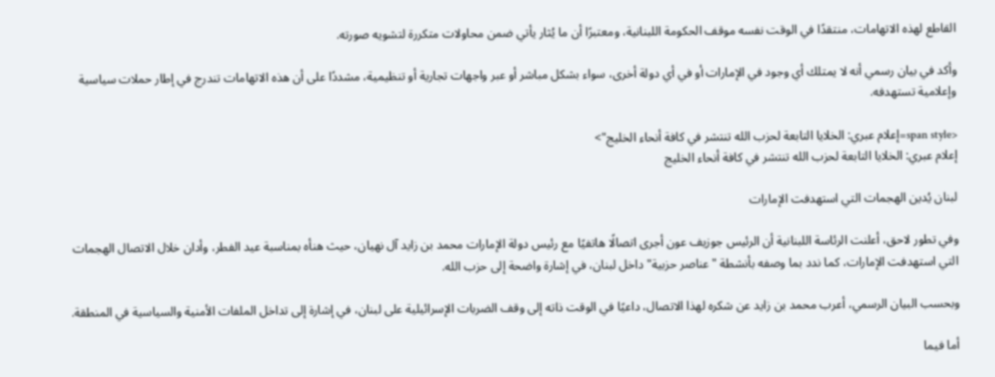القاطع لهذه الاتهامات، منتقدًا في الوقت نفسه موقف الحكومة اللبنانية، ومعتبرًا أن ما يُثار يأتي ضمن محاولات متكررة لتشويه صورته.

وأكد في بيان رسمي أنه لا يمتلك أي وجود في الإمارات أو في أي دولة أخرى، سواء بشكل مباشر أو عبر واجهات تجارية أو تنظيمية، مشددًا على أن هذه الاتهامات تندرج في إطار حملات سياسية وإعلامية تستهدفه.

<span style=إعلام عبري: الخلايا التابعة لحزب الله تنتشر في كافة أنحاء الخليج">
إعلام عبري: الخلايا التابعة لحزب الله تنتشر في كافة أنحاء الخليج

لبنان يُدين الهجمات التي استهدفت الإمارات

وفي تطور لاحق، أعلنت الرئاسة اللبنانية أن الرئيس جوزيف عون أجرى اتصالًا هاتفيًا مع رئيس دولة الإمارات محمد بن زايد آل نهيان، حيث هنأه بمناسبة عيد الفطر، وأدان خلال الاتصال الهجمات التي استهدفت الإمارات، كما ندد بما وصفه بأنشطة "عناصر حزبية" داخل لبنان، في إشارة واضحة إلى حزب الله.

وبحسب البيان الرسمي، أعرب محمد بن زايد عن شكره لهذا الاتصال، داعيًا في الوقت ذاته إلى وقف الضربات الإسرائيلية على لبنان، في إشارة إلى تداخل الملفات الأمنية والسياسية في المنطقة.

أما فيما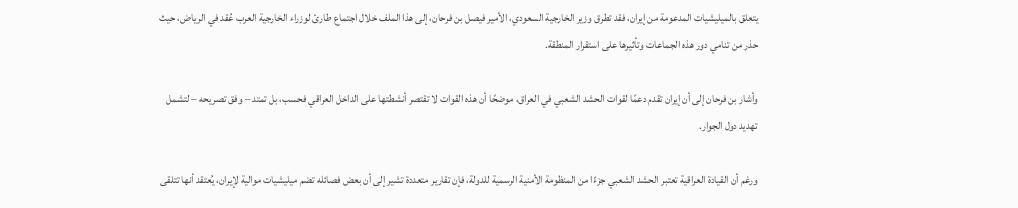يتعلق بالميليشيات المدعومة من إيران، فقد تطرق وزير الخارجية السعودي، الأمير فيصل بن فرحان، إلى هذا الملف خلال اجتماع طارئ لوزراء الخارجية العرب عُقد في الرياض، حيث حذر من تنامي دور هذه الجماعات وتأثيرها على استقرار المنطقة.

وأشار بن فرحان إلى أن إيران تقدم دعمًا لقوات الحشد الشعبي في العراق، موضحًا أن هذه القوات لا تقتصر أنشطتها على الداخل العراقي فحسب، بل تمتد – وفق تصريحه – لتشمل تهديد دول الجوار.

ورغم أن القيادة العراقية تعتبر الحشد الشعبي جزءًا من المنظومة الأمنية الرسمية للدولة، فإن تقارير متعددة تشير إلى أن بعض فصائله تضم ميليشيات موالية لإيران، يُعتقد أنها تتلقى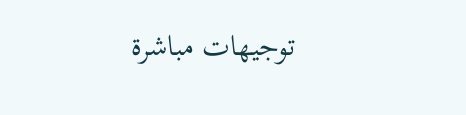توجيهات مباشرة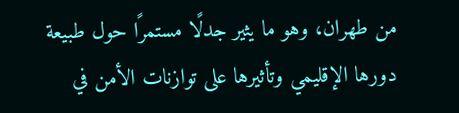من طهران، وهو ما يثير جدلًا مستمرًا حول طبيعة دورها الإقليمي وتأثيرها على توازنات الأمن في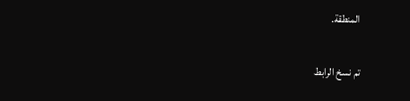المنطقة.

تم نسخ الرابط